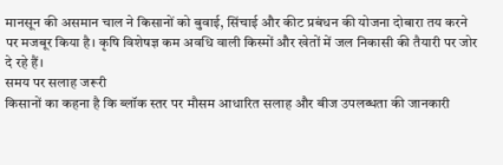मानसून की असमान चाल ने किसानों को बुवाई, सिंचाई और कीट प्रबंधन की योजना दोबारा तय करने पर मजबूर किया है। कृषि विशेषज्ञ कम अवधि वाली किस्मों और खेतों में जल निकासी की तैयारी पर जोर दे रहे हैं।
समय पर सलाह जरूरी
किसानों का कहना है कि ब्लॉक स्तर पर मौसम आधारित सलाह और बीज उपलब्धता की जानकारी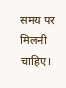समय पर मिलनी चाहिए।